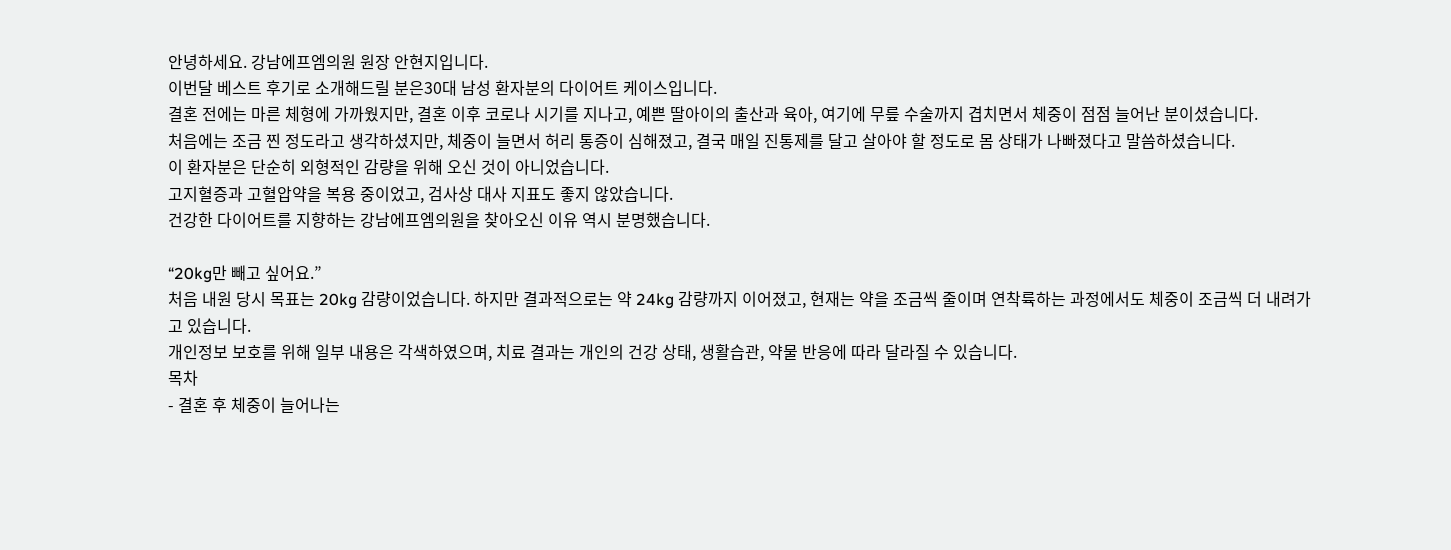안녕하세요. 강남에프엠의원 원장 안현지입니다.
이번달 베스트 후기로 소개해드릴 분은30대 남성 환자분의 다이어트 케이스입니다.
결혼 전에는 마른 체형에 가까웠지만, 결혼 이후 코로나 시기를 지나고, 예쁜 딸아이의 출산과 육아, 여기에 무릎 수술까지 겹치면서 체중이 점점 늘어난 분이셨습니다.
처음에는 조금 찐 정도라고 생각하셨지만, 체중이 늘면서 허리 통증이 심해졌고, 결국 매일 진통제를 달고 살아야 할 정도로 몸 상태가 나빠졌다고 말씀하셨습니다.
이 환자분은 단순히 외형적인 감량을 위해 오신 것이 아니었습니다.
고지혈증과 고혈압약을 복용 중이었고, 검사상 대사 지표도 좋지 않았습니다.
건강한 다이어트를 지향하는 강남에프엠의원을 찾아오신 이유 역시 분명했습니다.

“20kg만 빼고 싶어요.”
처음 내원 당시 목표는 20kg 감량이었습니다. 하지만 결과적으로는 약 24kg 감량까지 이어졌고, 현재는 약을 조금씩 줄이며 연착륙하는 과정에서도 체중이 조금씩 더 내려가고 있습니다.
개인정보 보호를 위해 일부 내용은 각색하였으며, 치료 결과는 개인의 건강 상태, 생활습관, 약물 반응에 따라 달라질 수 있습니다.
목차
- 결혼 후 체중이 늘어나는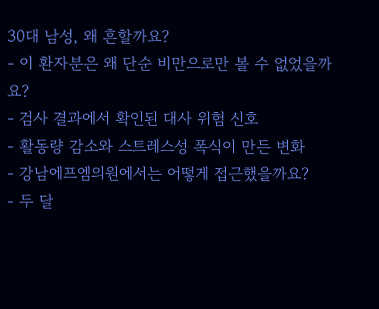30대 남성, 왜 흔할까요?
- 이 환자분은 왜 단순 비만으로만 볼 수 없었을까요?
- 검사 결과에서 확인된 대사 위험 신호
- 활동량 감소와 스트레스성 폭식이 만든 변화
- 강남에프엠의원에서는 어떻게 접근했을까요?
- 두 달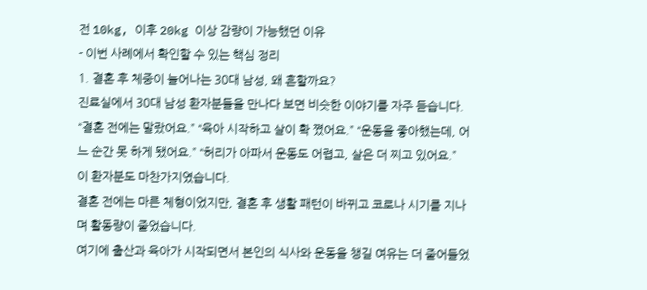전 10kg, 이후 20kg 이상 감량이 가능했던 이유
- 이번 사례에서 확인할 수 있는 핵심 정리
1. 결혼 후 체중이 늘어나는 30대 남성, 왜 흔할까요?
진료실에서 30대 남성 환자분들을 만나다 보면 비슷한 이야기를 자주 듣습니다.
“결혼 전에는 말랐어요.” “육아 시작하고 살이 확 쪘어요.” “운동을 좋아했는데, 어느 순간 못 하게 됐어요.” “허리가 아파서 운동도 어렵고, 살은 더 찌고 있어요.”
이 환자분도 마찬가지였습니다.
결혼 전에는 마른 체형이었지만, 결혼 후 생활 패턴이 바뀌고 코로나 시기를 지나며 활동량이 줄었습니다.
여기에 출산과 육아가 시작되면서 본인의 식사와 운동을 챙길 여유는 더 줄어들었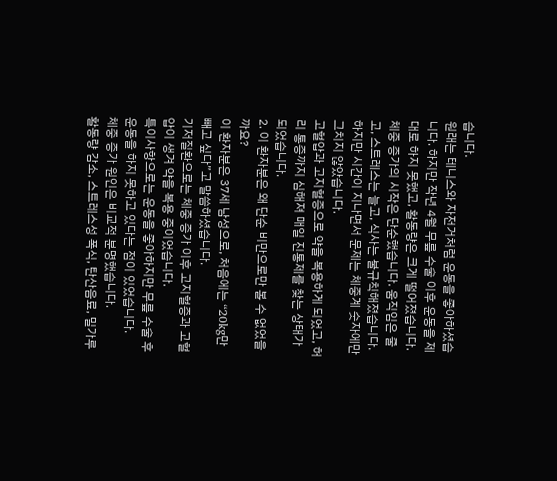습니다.
원래는 테니스와 자전거처럼 운동을 좋아하셨습니다. 하지만 작년 4월 무릎 수술 이후 운동을 제대로 하지 못했고, 활동량은 크게 떨어졌습니다.
체중 증가의 시작은 단순했습니다. 움직임은 줄고, 스트레스는 늘고, 식사는 불규칙해졌습니다.
하지만 시간이 지나면서 문제는 체중계 숫자에만 그치지 않았습니다.
고혈압과 고지혈증으로 약을 복용하게 되었고, 허리 통증까지 심해져 매일 진통제를 찾는 상태가 되었습니다.
2. 이 환자분은 왜 단순 비만으로만 볼 수 없었을까요?
이 환자분은 37세 남성으로, 처음에는 “20kg만 빼고 싶다”고 말씀하셨습니다.
기저질환으로는 체중 증가 이후 고지혈증과 고혈압이 생겨 약을 복용 중이었습니다.
특이사항으로는 운동을 좋아하지만 무릎 수술 후 운동을 하지 못하고 있다는 점이 있었습니다.
체중 증가 원인은 비교적 분명했습니다.
활동량 감소, 스트레스성 폭식, 탄산음료, 밀가루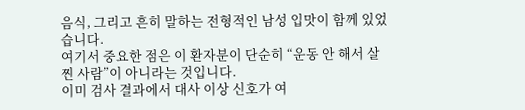음식, 그리고 흔히 말하는 전형적인 남성 입맛이 함께 있었습니다.
여기서 중요한 점은 이 환자분이 단순히 “운동 안 해서 살찐 사람”이 아니라는 것입니다.
이미 검사 결과에서 대사 이상 신호가 여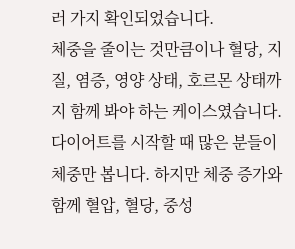러 가지 확인되었습니다.
체중을 줄이는 것만큼이나 혈당, 지질, 염증, 영양 상태, 호르몬 상태까지 함께 봐야 하는 케이스였습니다.
다이어트를 시작할 때 많은 분들이 체중만 봅니다. 하지만 체중 증가와 함께 혈압, 혈당, 중성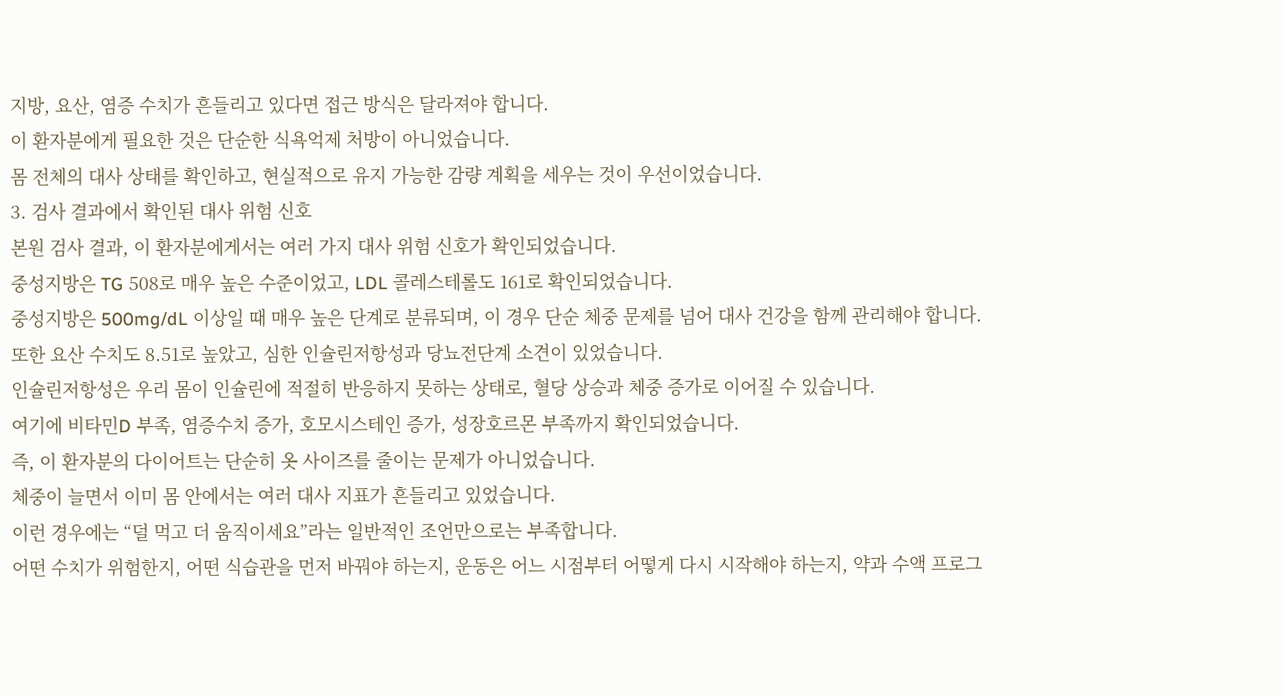지방, 요산, 염증 수치가 흔들리고 있다면 접근 방식은 달라져야 합니다.
이 환자분에게 필요한 것은 단순한 식욕억제 처방이 아니었습니다.
몸 전체의 대사 상태를 확인하고, 현실적으로 유지 가능한 감량 계획을 세우는 것이 우선이었습니다.
3. 검사 결과에서 확인된 대사 위험 신호
본원 검사 결과, 이 환자분에게서는 여러 가지 대사 위험 신호가 확인되었습니다.
중성지방은 TG 508로 매우 높은 수준이었고, LDL 콜레스테롤도 161로 확인되었습니다.
중성지방은 500mg/dL 이상일 때 매우 높은 단계로 분류되며, 이 경우 단순 체중 문제를 넘어 대사 건강을 함께 관리해야 합니다.
또한 요산 수치도 8.51로 높았고, 심한 인슐린저항성과 당뇨전단계 소견이 있었습니다.
인슐린저항성은 우리 몸이 인슐린에 적절히 반응하지 못하는 상태로, 혈당 상승과 체중 증가로 이어질 수 있습니다.
여기에 비타민D 부족, 염증수치 증가, 호모시스테인 증가, 성장호르몬 부족까지 확인되었습니다.
즉, 이 환자분의 다이어트는 단순히 옷 사이즈를 줄이는 문제가 아니었습니다.
체중이 늘면서 이미 몸 안에서는 여러 대사 지표가 흔들리고 있었습니다.
이런 경우에는 “덜 먹고 더 움직이세요”라는 일반적인 조언만으로는 부족합니다.
어떤 수치가 위험한지, 어떤 식습관을 먼저 바꿔야 하는지, 운동은 어느 시점부터 어떻게 다시 시작해야 하는지, 약과 수액 프로그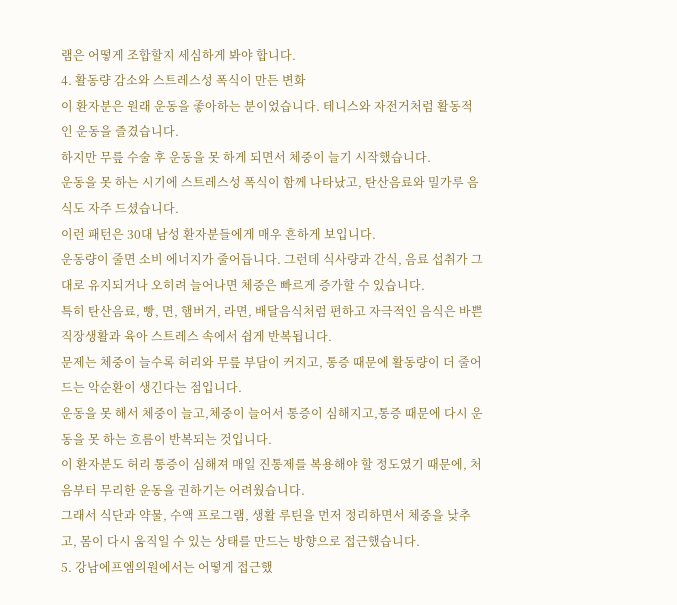램은 어떻게 조합할지 세심하게 봐야 합니다.
4. 활동량 감소와 스트레스성 폭식이 만든 변화
이 환자분은 원래 운동을 좋아하는 분이었습니다. 테니스와 자전거처럼 활동적인 운동을 즐겼습니다.
하지만 무릎 수술 후 운동을 못 하게 되면서 체중이 늘기 시작했습니다.
운동을 못 하는 시기에 스트레스성 폭식이 함께 나타났고, 탄산음료와 밀가루 음식도 자주 드셨습니다.
이런 패턴은 30대 남성 환자분들에게 매우 흔하게 보입니다.
운동량이 줄면 소비 에너지가 줄어듭니다. 그런데 식사량과 간식, 음료 섭취가 그대로 유지되거나 오히려 늘어나면 체중은 빠르게 증가할 수 있습니다.
특히 탄산음료, 빵, 면, 햄버거, 라면, 배달음식처럼 편하고 자극적인 음식은 바쁜 직장생활과 육아 스트레스 속에서 쉽게 반복됩니다.
문제는 체중이 늘수록 허리와 무릎 부담이 커지고, 통증 때문에 활동량이 더 줄어드는 악순환이 생긴다는 점입니다.
운동을 못 해서 체중이 늘고,체중이 늘어서 통증이 심해지고,통증 때문에 다시 운동을 못 하는 흐름이 반복되는 것입니다.
이 환자분도 허리 통증이 심해져 매일 진통제를 복용해야 할 정도였기 때문에, 처음부터 무리한 운동을 권하기는 어려웠습니다.
그래서 식단과 약물, 수액 프로그램, 생활 루틴을 먼저 정리하면서 체중을 낮추고, 몸이 다시 움직일 수 있는 상태를 만드는 방향으로 접근했습니다.
5. 강남에프엠의원에서는 어떻게 접근했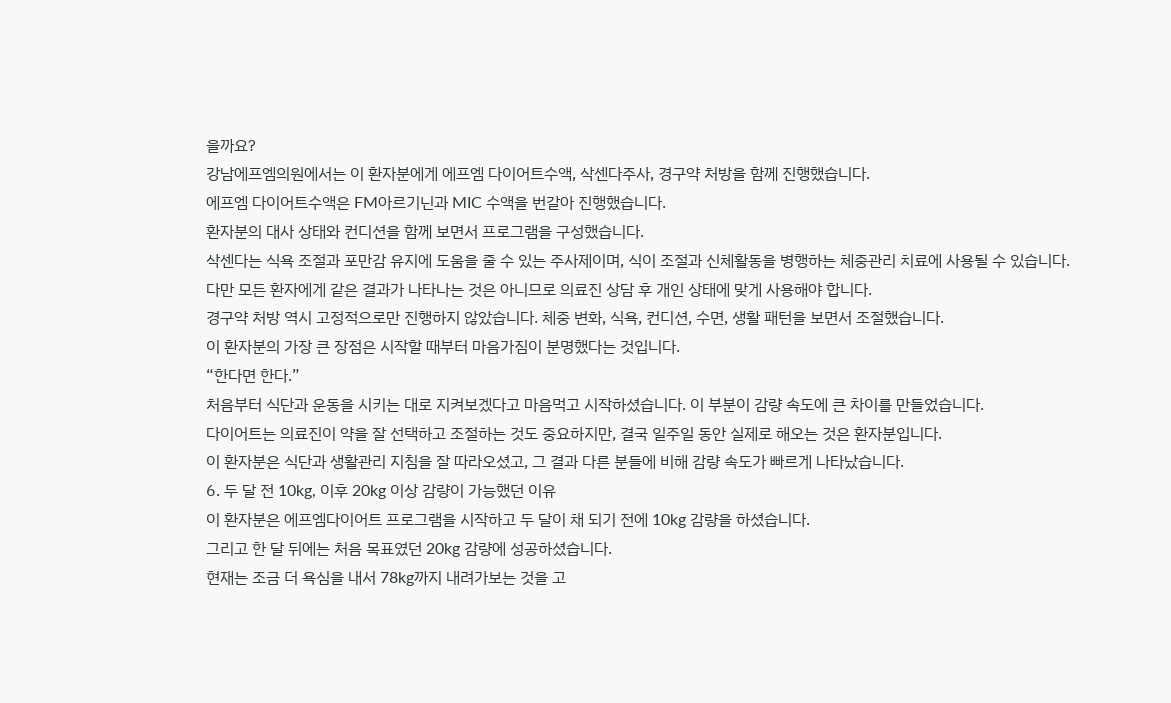을까요?
강남에프엠의원에서는 이 환자분에게 에프엠 다이어트수액, 삭센다주사, 경구약 처방을 함께 진행했습니다.
에프엠 다이어트수액은 FM아르기닌과 MIC 수액을 번갈아 진행했습니다.
환자분의 대사 상태와 컨디션을 함께 보면서 프로그램을 구성했습니다.
삭센다는 식욕 조절과 포만감 유지에 도움을 줄 수 있는 주사제이며, 식이 조절과 신체활동을 병행하는 체중관리 치료에 사용될 수 있습니다.
다만 모든 환자에게 같은 결과가 나타나는 것은 아니므로 의료진 상담 후 개인 상태에 맞게 사용해야 합니다.
경구약 처방 역시 고정적으로만 진행하지 않았습니다. 체중 변화, 식욕, 컨디션, 수면, 생활 패턴을 보면서 조절했습니다.
이 환자분의 가장 큰 장점은 시작할 때부터 마음가짐이 분명했다는 것입니다.
“한다면 한다.”
처음부터 식단과 운동을 시키는 대로 지켜보겠다고 마음먹고 시작하셨습니다. 이 부분이 감량 속도에 큰 차이를 만들었습니다.
다이어트는 의료진이 약을 잘 선택하고 조절하는 것도 중요하지만, 결국 일주일 동안 실제로 해오는 것은 환자분입니다.
이 환자분은 식단과 생활관리 지침을 잘 따라오셨고, 그 결과 다른 분들에 비해 감량 속도가 빠르게 나타났습니다.
6. 두 달 전 10kg, 이후 20kg 이상 감량이 가능했던 이유
이 환자분은 에프엠다이어트 프로그램을 시작하고 두 달이 채 되기 전에 10kg 감량을 하셨습니다.
그리고 한 달 뒤에는 처음 목표였던 20kg 감량에 성공하셨습니다.
현재는 조금 더 욕심을 내서 78kg까지 내려가보는 것을 고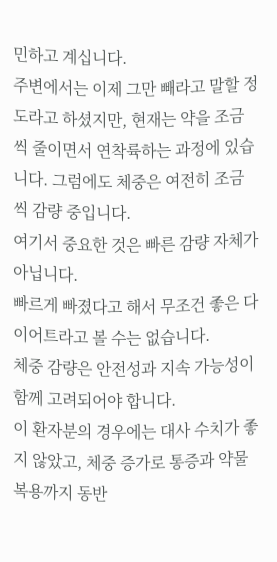민하고 계십니다.
주변에서는 이제 그만 빼라고 말할 정도라고 하셨지만, 현재는 약을 조금씩 줄이면서 연착륙하는 과정에 있습니다. 그럼에도 체중은 여전히 조금씩 감량 중입니다.
여기서 중요한 것은 빠른 감량 자체가 아닙니다.
빠르게 빠졌다고 해서 무조건 좋은 다이어트라고 볼 수는 없습니다.
체중 감량은 안전성과 지속 가능성이 함께 고려되어야 합니다.
이 환자분의 경우에는 대사 수치가 좋지 않았고, 체중 증가로 통증과 약물 복용까지 동반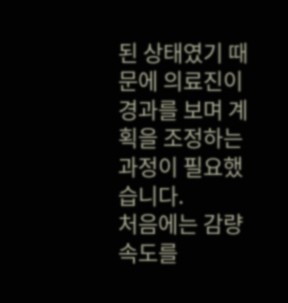된 상태였기 때문에 의료진이 경과를 보며 계획을 조정하는 과정이 필요했습니다.
처음에는 감량 속도를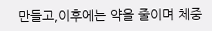만들고,이후에는 약을 줄이며 체중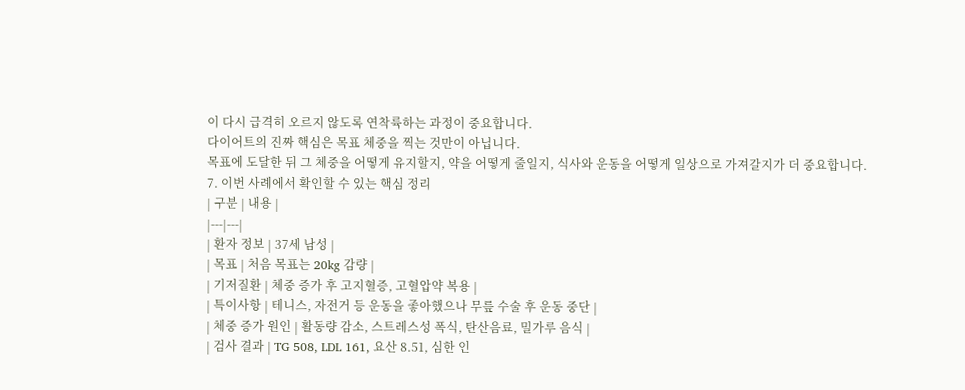이 다시 급격히 오르지 않도록 연착륙하는 과정이 중요합니다.
다이어트의 진짜 핵심은 목표 체중을 찍는 것만이 아닙니다.
목표에 도달한 뒤 그 체중을 어떻게 유지할지, 약을 어떻게 줄일지, 식사와 운동을 어떻게 일상으로 가져갈지가 더 중요합니다.
7. 이번 사례에서 확인할 수 있는 핵심 정리
| 구분 | 내용 |
|---|---|
| 환자 정보 | 37세 남성 |
| 목표 | 처음 목표는 20kg 감량 |
| 기저질환 | 체중 증가 후 고지혈증, 고혈압약 복용 |
| 특이사항 | 테니스, 자전거 등 운동을 좋아했으나 무릎 수술 후 운동 중단 |
| 체중 증가 원인 | 활동량 감소, 스트레스성 폭식, 탄산음료, 밀가루 음식 |
| 검사 결과 | TG 508, LDL 161, 요산 8.51, 심한 인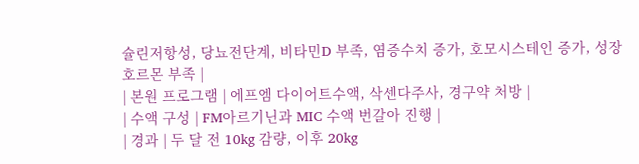슐린저항성, 당뇨전단계, 비타민D 부족, 염증수치 증가, 호모시스테인 증가, 성장호르몬 부족 |
| 본원 프로그램 | 에프엠 다이어트수액, 삭센다주사, 경구약 처방 |
| 수액 구성 | FM아르기닌과 MIC 수액 번갈아 진행 |
| 경과 | 두 달 전 10kg 감량, 이후 20kg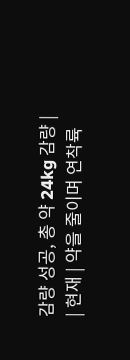감량 성공, 총 약 24kg 감량 |
| 현재 | 약을 줄이며 연착륙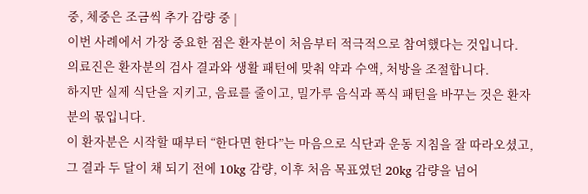중, 체중은 조금씩 추가 감량 중 |
이번 사례에서 가장 중요한 점은 환자분이 처음부터 적극적으로 참여했다는 것입니다.
의료진은 환자분의 검사 결과와 생활 패턴에 맞춰 약과 수액, 처방을 조절합니다.
하지만 실제 식단을 지키고, 음료를 줄이고, 밀가루 음식과 폭식 패턴을 바꾸는 것은 환자분의 몫입니다.
이 환자분은 시작할 때부터 “한다면 한다”는 마음으로 식단과 운동 지침을 잘 따라오셨고, 그 결과 두 달이 채 되기 전에 10kg 감량, 이후 처음 목표였던 20kg 감량을 넘어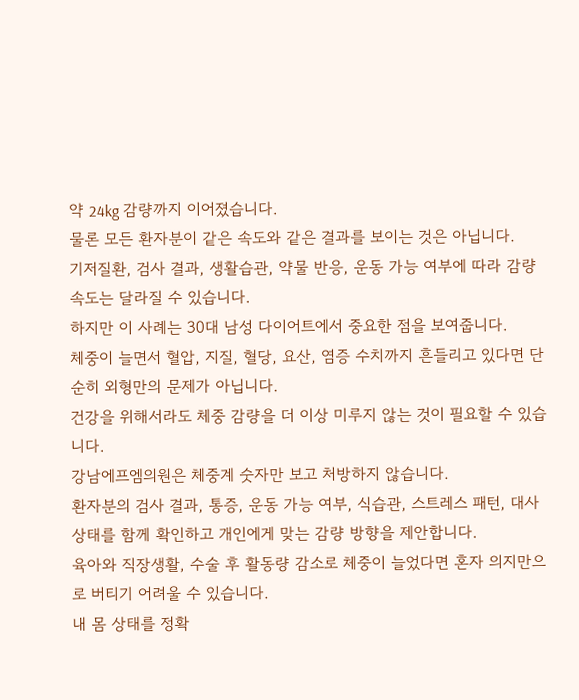약 24kg 감량까지 이어졌습니다.
물론 모든 환자분이 같은 속도와 같은 결과를 보이는 것은 아닙니다.
기저질환, 검사 결과, 생활습관, 약물 반응, 운동 가능 여부에 따라 감량 속도는 달라질 수 있습니다.
하지만 이 사례는 30대 남성 다이어트에서 중요한 점을 보여줍니다.
체중이 늘면서 혈압, 지질, 혈당, 요산, 염증 수치까지 흔들리고 있다면 단순히 외형만의 문제가 아닙니다.
건강을 위해서라도 체중 감량을 더 이상 미루지 않는 것이 필요할 수 있습니다.
강남에프엠의원은 체중계 숫자만 보고 처방하지 않습니다.
환자분의 검사 결과, 통증, 운동 가능 여부, 식습관, 스트레스 패턴, 대사 상태를 함께 확인하고 개인에게 맞는 감량 방향을 제안합니다.
육아와 직장생활, 수술 후 활동량 감소로 체중이 늘었다면 혼자 의지만으로 버티기 어려울 수 있습니다.
내 몸 상태를 정확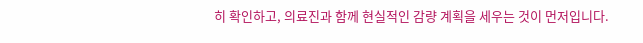히 확인하고, 의료진과 함께 현실적인 감량 계획을 세우는 것이 먼저입니다.